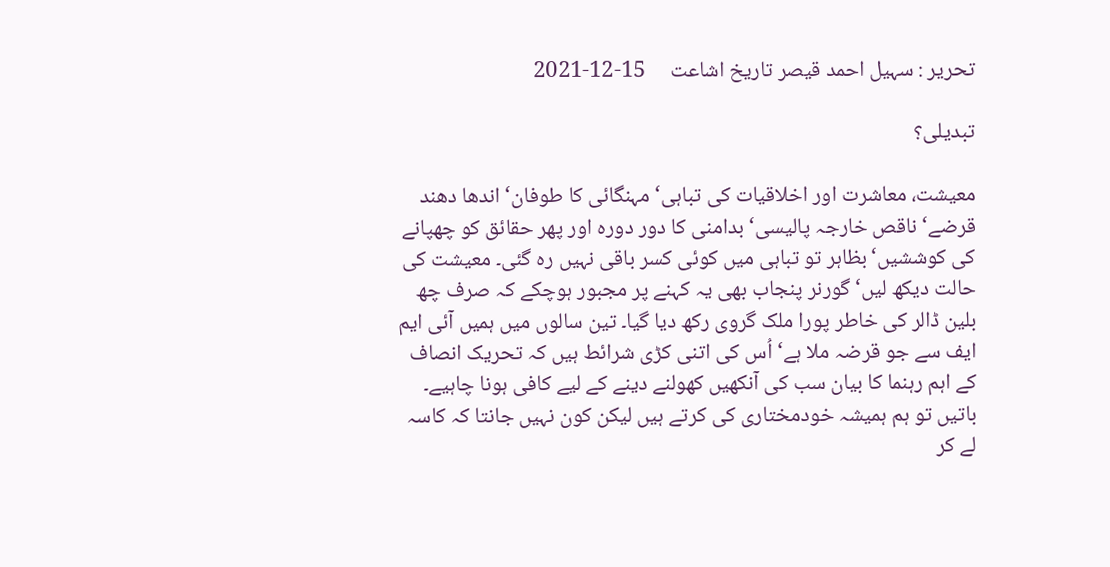تحریر : سہیل احمد قیصر تاریخ اشاعت     15-12-2021

تبدیلی؟

معیشت، معاشرت اور اخلاقیات کی تباہی‘ مہنگائی کا طوفان‘ اندھا دھند قرضے‘ ناقص خارجہ پالیسی‘ بدامنی کا دور دورہ اور پھر حقائق کو چھپانے کی کوششیں‘بظاہر تو تباہی میں کوئی کسر باقی نہیں رہ گئی۔ معیشت کی حالت دیکھ لیں‘ گورنر پنجاب بھی یہ کہنے پر مجبور ہوچکے کہ صرف چھ بلین ڈالر کی خاطر پورا ملک گروی رکھ دیا گیا۔ تین سالوں میں ہمیں آئی ایم ایف سے جو قرضہ ملا ہے‘ اُس کی اتنی کڑی شرائط ہیں کہ تحریک انصاف کے اہم رہنما کا بیان سب کی آنکھیں کھولنے دینے کے لیے کافی ہونا چاہیے۔ باتیں تو ہم ہمیشہ خودمختاری کی کرتے ہیں لیکن کون نہیں جانتا کہ کاسہ لے کر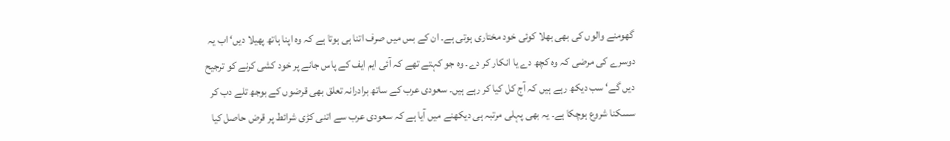گھومنے والوں کی بھی بھلا کوئی خود مختاری ہوتی ہے۔ ان کے بس میں صرف اتنا ہی ہوتا ہے کہ وہ اپنا ہاتھ پھیلا دیں‘ اب یہ دوسرے کی مرضی کہ وہ کچھ دے یا انکار کر دے۔ وہ جو کہتے تھے کہ آئی ایم ایف کے پاس جانے پر خود کشی کرنے کو ترجیح دیں گے‘ سب دیکھ رہے ہیں کہ آج کل کیا کر رہے ہیں۔ سعودی عرب کے ساتھ برادرانہ تعلق بھی قرضوں کے بوجھ تلے دب کر سسکنا شروع ہوچکا ہے۔ یہ بھی پہلی مرتبہ ہی دیکھنے میں آیا ہے کہ سعودی عرب سے اتنی کڑی شرائط پر قرض حاصل کیا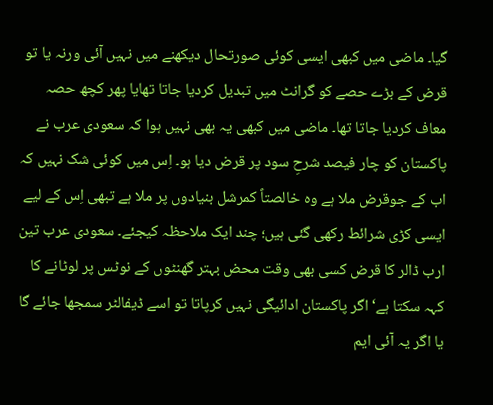گیا۔ ماضی میں کبھی ایسی کوئی صورتحال دیکھنے میں نہیں آئی ورنہ یا تو قرض کے بڑے حصے کو گرانٹ میں تبدیل کردیا جاتا تھایا پھر کچھ حصہ معاف کردیا جاتا تھا۔ ماضی میں کبھی یہ بھی نہیں ہوا کہ سعودی عرب نے پاکستان کو چار فیصد شرحِ سود پر قرض دیا ہو۔ اِس میں کوئی شک نہیں کہ اب کے جوقرض ملا ہے وہ خالصتاً کمرشل بنیادوں پر ملا ہے تبھی اِس کے لیے ایسی کڑی شرائط رکھی گئی ہیں؛ چند ایک ملاحظہ کیجئے۔ سعودی عرب تین ارب ڈالر کا قرض کسی بھی وقت محض بہتر گھنٹوں کے نوٹس پر لوٹانے کا کہہ سکتا ہے‘ اگر پاکستان ادائیگی نہیں کرپاتا تو اسے ڈیفالٹر سمجھا جائے گا یا اگر یہ آئی ایم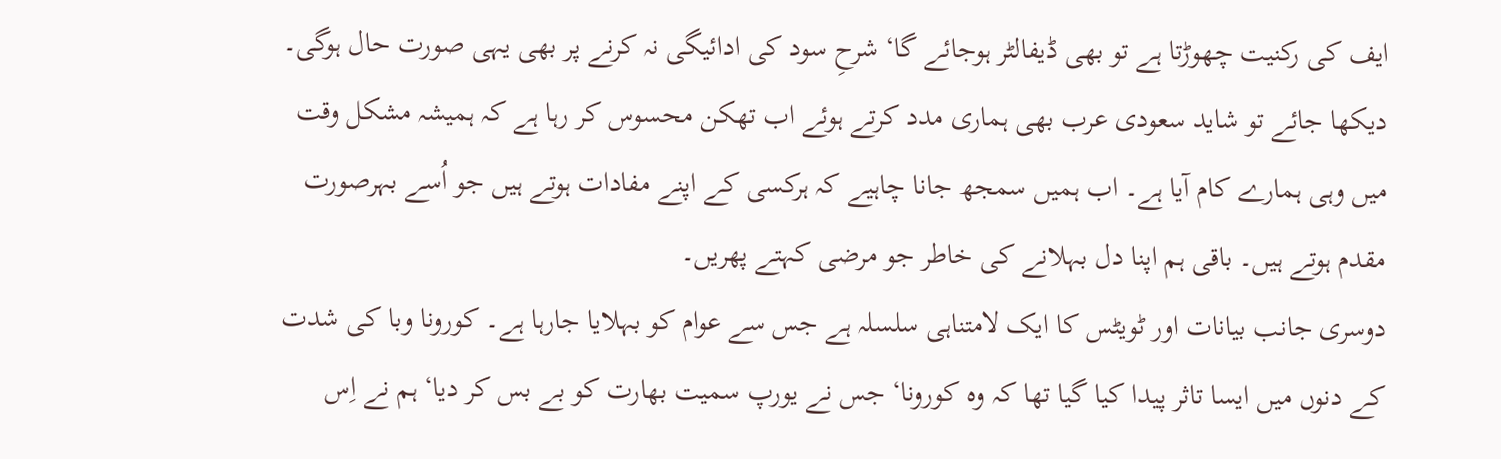ایف کی رکنیت چھوڑتا ہے تو بھی ڈیفالٹر ہوجائے گا‘ شرحِ سود کی ادائیگی نہ کرنے پر بھی یہی صورت حال ہوگی۔ دیکھا جائے تو شاید سعودی عرب بھی ہماری مدد کرتے ہوئے اب تھکن محسوس کر رہا ہے کہ ہمیشہ مشکل وقت میں وہی ہمارے کام آیا ہے۔ اب ہمیں سمجھ جانا چاہیے کہ ہرکسی کے اپنے مفادات ہوتے ہیں جو اُسے بہرصورت مقدم ہوتے ہیں۔ باقی ہم اپنا دل بہلانے کی خاطر جو مرضی کہتے پھریں۔
دوسری جانب بیانات اور ٹویٹس کا ایک لامتناہی سلسلہ ہے جس سے عوام کو بہلایا جارہا ہے۔ کورونا وبا کی شدت کے دنوں میں ایسا تاثر پیدا کیا گیا تھا کہ وہ کورونا‘ جس نے یورپ سمیت بھارت کو بے بس کر دیا‘ ہم نے اِس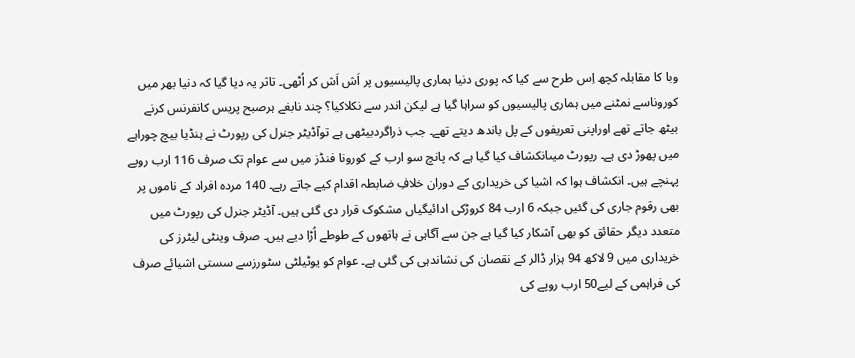وبا کا مقابلہ کچھ اِس طرح سے کیا کہ پوری دنیا ہماری پالیسیوں پر اَش اَش کر اُٹھی۔ تاثر یہ دیا گیا کہ دنیا بھر میں کوروناسے نمٹنے میں ہماری پالیسیوں کو سراہا گیا ہے لیکن اندر سے نکلاکیا؟ چند نابغے ہرصبح پریس کانفرنس کرنے بیٹھ جاتے تھے اوراپنی تعریفوں کے پل باندھ دیتے تھے۔ جب ذراگردبیٹھی ہے توآڈیٹر جنرل کی رپورٹ نے ہنڈیا بیچ چوراہے میں پھوڑ دی ہے۔ رپورٹ میںانکشاف کیا گیا ہے کہ پانچ سو ارب کے کورونا فنڈز میں سے عوام تک صرف 116 ارب روپے پہنچے ہیں۔ انکشاف ہوا کہ اشیا کی خریداری کے دوران خلافِ ضابطہ اقدام کیے جاتے رہے۔ 140 مردہ افراد کے ناموں پر بھی رقوم جاری کی گئیں جبکہ 6 ارب 84 کروڑکی ادائیگیاں مشکوک قرار دی گئی ہیں۔ آڈیٹر جنرل کی رپورٹ میں متعدد دیگر حقائق کو بھی آشکار کیا گیا ہے جن سے آگاہی نے ہاتھوں کے طوطے اُڑا دیے ہیں۔ صرف وینٹی لیٹرز کی خریداری میں 9 لاکھ 94 ہزار ڈالر کے نقصان کی نشاندہی کی گئی ہے۔ عوام کو یوٹیلٹی سٹورزسے سستی اشیائے صرف کی فراہمی کے لیے50 ارب روپے کی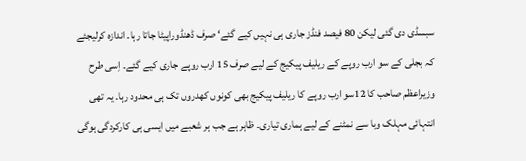سبسڈی دی گئی لیکن 80 فیصد فنڈز جاری ہی نہیں کیے گئے‘ صرف ڈھنڈوراپیٹا جاتا رہا۔ اندازہ کرلیجئے کہ بجلی کے سو ارب روپے کے ریلیف پیکیج کے لیے صرف 15 ارب روپے جاری کیے گئے۔ اِسی طرح وزیراعظم صاحب کا 12سو ارب روپے کا ریلیف پیکیج بھی کونوں کھدروں تک ہی محدود رہا۔ یہ تھی انتہائی مہلک وبا سے نمٹنے کے لیے ہماری تیاری۔ ظاہر ہے جب ہر شعبے میں ایسی ہی کارکردگی ہوگی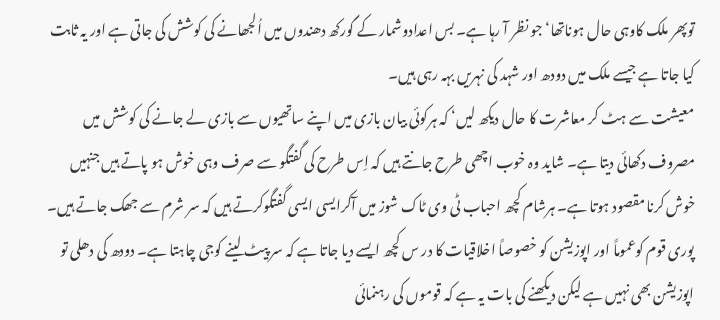توپھر ملک کاوہی حال ہوناتھا‘ جو نظر آ رہا ہے۔ بس اعدادوشمار کے گورکھ دھندوں میں اُلجھانے کی کوشش کی جاتی ہے اور یہ ثابت کیا جاتا ہے جیسے ملک میں دودھ اور شہد کی نہریں بہہ رہی ہیں۔
معیشت سے ہٹ کر معاشرت کا حال دیکھ لیں‘ کہ ہرکوئی بیان بازی میں اپنے ساتھیوں سے بازی لے جانے کی کوشش میں مصروف دکھائی دیتا ہے۔ شاید وہ خوب اچھی طرح جانتے ہیں کہ اِس طرح کی گفتگو سے صرف وہی خوش ہو پاتے ہیں جنہیں خوش کرنا مقصود ہوتا ہے۔ ہرشام کچھ احباب ٹی وی ٹاک شوز میں آکرایسی ایسی گفتگوکرتے ہیں کہ سر شرم سے جھک جاتے ہیں۔ پوری قوم کوعموماً اور اپوزیشن کو خصوصاً اخلاقیات کا در س کچھ ایسے دیا جاتا ہے کہ سر پیٹ لینے کوجی چاہتا ہے۔ دودھ کی دھلی تو اپوزیشن بھی نہیں ہے لیکن دیکھنے کی بات یہ ہے کہ قوموں کی رہنمائی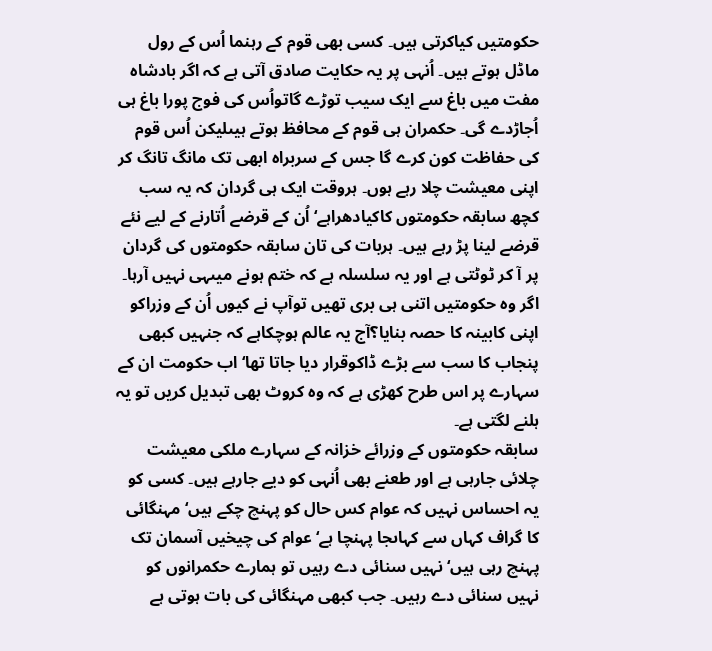حکومتیں کیاکرتی ہیں۔ کسی بھی قوم کے رہنما اُس کے رول ماڈل ہوتے ہیں۔ اُنہی پر یہ حکایت صادق آتی ہے کہ اگر بادشاہ مفت میں باغ سے ایک سیب توڑے گاتواُس کی فوج پورا باغ ہی اُجاڑدے گی۔ حکمران ہی قوم کے محافظ ہوتے ہیںلیکن اُس قوم کی حفاظت کون کرے گا جس کے سربراہ ابھی تک مانگ تانگ کر اپنی معیشت چلا رہے ہوں۔ ہروقت ایک ہی گردان کہ یہ سب کچھ سابقہ حکومتوں کاکیادھراہے‘ اُن کے قرضے اُتارنے کے لیے نئے قرضے لینا پڑ رہے ہیں۔ ہربات کی تان سابقہ حکومتوں کی گردان پر آ کر ٹوٹتی ہے اور یہ سلسلہ ہے کہ ختم ہونے میںہی نہیں آرہا۔ اگر وہ حکومتیں اتنی ہی بری تھیں توآپ نے کیوں اُن کے وزراکو اپنی کابینہ کا حصہ بنایا؟آج یہ عالم ہوچکاہے کہ جنہیں کبھی پنجاب کا سب سے بڑے ڈاکوقرار دیا جاتا تھا‘ اب حکومت ان کے سہارے پر اس طرح کھڑی ہے کہ وہ کروٹ بھی تبدیل کریں تو یہ ہلنے لگتی ہے۔
سابقہ حکومتوں کے وزرائے خزانہ کے سہارے ملکی معیشت چلائی جارہی ہے اور طعنے بھی اُنہی کو دیے جارہے ہیں۔ کسی کو یہ احساس نہیں کہ عوام کس حال کو پہنچ چکے ہیں‘ مہنگائی کا گراف کہاں سے کہاںجا پہنچا ہے‘ عوام کی چیخیں آسمان تک پہنچ رہی ہیں‘ نہیں سنائی دے رہیں تو ہمارے حکمرانوں کو نہیں سنائی دے رہیں۔ جب کبھی مہنگائی کی بات ہوتی ہے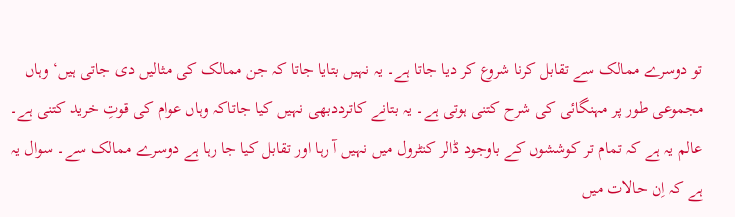تو دوسرے ممالک سے تقابل کرنا شروع کر دیا جاتا ہے۔ یہ نہیں بتایا جاتا کہ جن ممالک کی مثالیں دی جاتی ہیں‘ وہاں مجموعی طور پر مہنگائی کی شرح کتنی ہوتی ہے۔ یہ بتانے کاترددبھی نہیں کیا جاتاکہ وہاں عوام کی قوتِ خرید کتنی ہے۔ عالم یہ ہے کہ تمام تر کوششوں کے باوجود ڈالر کنٹرول میں نہیں آ رہا اور تقابل کیا جا رہا ہے دوسرے ممالک سے۔ سوال یہ ہے کہ اِن حالات میں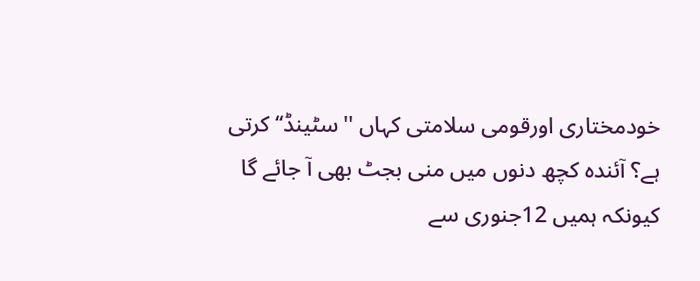خودمختاری اورقومی سلامتی کہاں ''سٹینڈ‘‘ کرتی ہے؟ آئندہ کچھ دنوں میں منی بجٹ بھی آ جائے گا کیونکہ ہمیں 12جنوری سے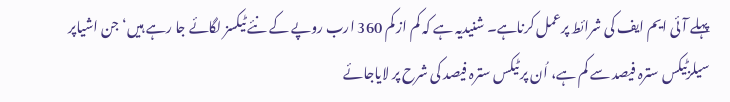پہلے آئی ایم ایف کی شرائط پرعمل کرناہے۔ شنیدیہ ہے کہ کم از کم 360 ارب روپے کے نئے ٹیکسز لگائے جا رہے ہیں‘ جن اشیاپر سیلزٹیکس سترہ فیصد سے کم ہے، اُن پر ٹیکس سترہ فیصد کی شرح پر لایاجائے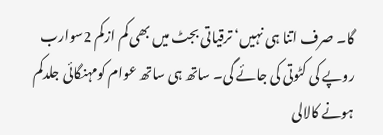گا۔ صرف اتنا ہی نہیں‘ ترقیاتی بجٹ میں بھی کم ازکم 2سوارب روپے کی کٹوتی کی جائے گی۔ ساتھ ہی ساتھ عوام کومہنگائی جلدکم ہونے کالالی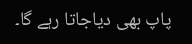پاپ بھی دیاجاتا رہے گا۔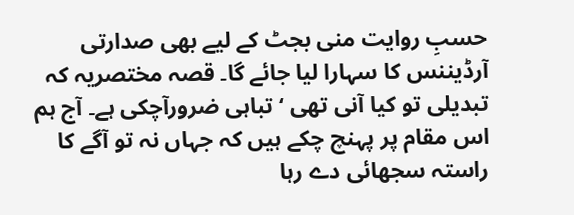حسبِ روایت منی بجٹ کے لیے بھی صدارتی آرڈیننس کا سہارا لیا جائے گا۔ قصہ مختصریہ کہ تبدیلی تو کیا آنی تھی ‘تباہی ضرورآچکی ہے۔ آج ہم اس مقام پر پہنچ چکے ہیں کہ جہاں نہ تو آگے کا راستہ سجھائی دے رہا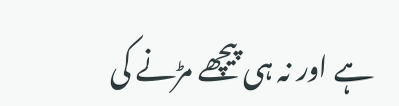ہے اور نہ ہی پیچھے مڑنے کی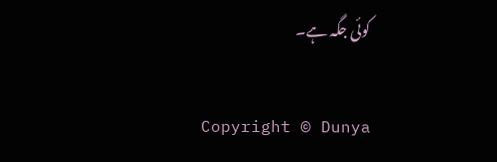کوئی جگہ ہے۔

Copyright © Dunya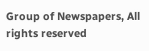Group of Newspapers, All rights reserved